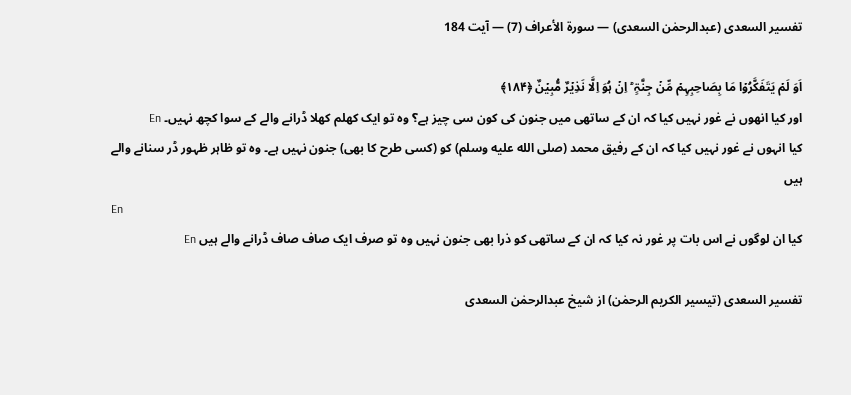تفسیر السعدی (عبدالرحمٰن السعدی) — سورۃ الأعراف (7) — آیت 184

اَوَ لَمۡ یَتَفَکَّرُوۡا مَا بِصَاحِبِہِمۡ مِّنۡ جِنَّۃٍ ؕ اِنۡ ہُوَ اِلَّا نَذِیۡرٌ مُّبِیۡنٌ ﴿۱۸۴﴾
اور کیا انھوں نے غور نہیں کیا کہ ان کے ساتھی میں جنون کی کون سی چیز ہے؟ وہ تو ایک کھلم کھلا ڈرانے والے کے سوا کچھ نہیں۔ En
کیا انہوں نے غور نہیں کیا کہ ان کے رفیق محمد (صلى الله عليه وسلم) کو (کسی طرح کا بھی) جنون نہیں ہے۔ وہ تو ظاہر ظہور ڈر سنانے والے ہیں
En
کیا ان لوگوں نے اس بات پر غور نہ کیا کہ ان کے ساتھی کو ذرا بھی جنون نہیں وه تو صرف ایک صاف صاف ڈرانے والے ہیں En

تفسیر السعدی (تیسیر الکریم الرحمٰن) از شیخ عبدالرحمٰن السعدی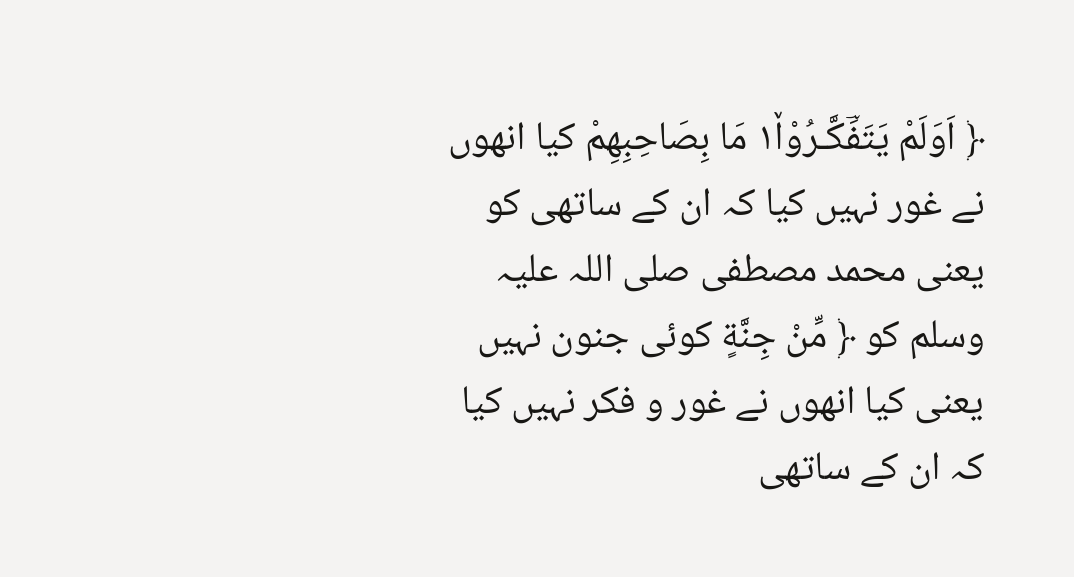﴿ اَوَلَمْ یَتَفَؔكَّـرُوْا١ٚ مَا بِصَاحِبِهِمْ کیا انھوں نے غور نہیں کیا کہ ان کے ساتھی کو یعنی محمد مصطفی صلی اللہ علیہ وسلم کو ﴿ مِّنْ جِنَّةٍ کوئی جنون نہیں یعنی کیا انھوں نے غور و فکر نہیں کیا کہ ان کے ساتھی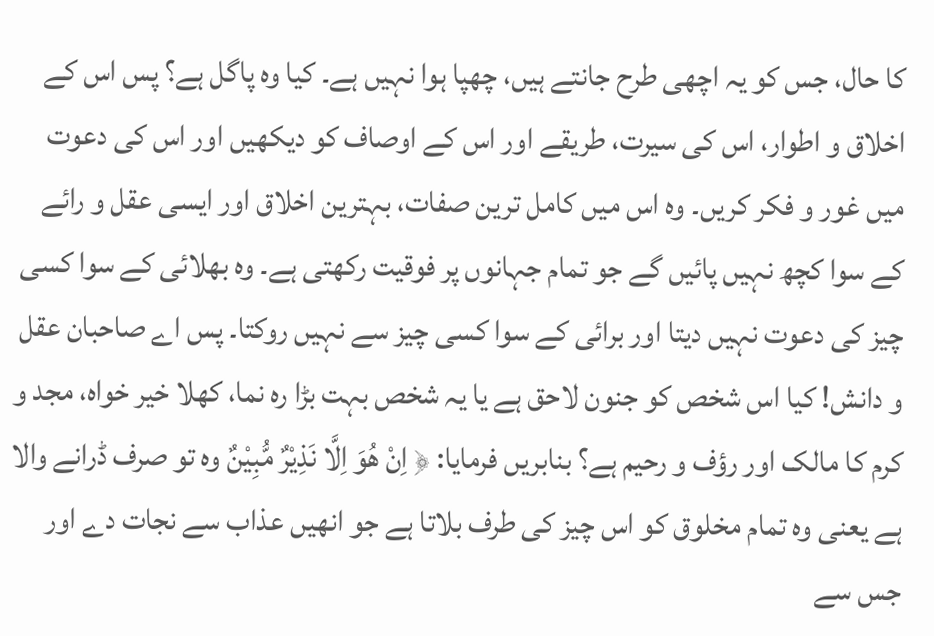کا حال، جس کو یہ اچھی طرح جانتے ہیں، چھپا ہوا نہیں ہے۔ کیا وہ پاگل ہے؟ پس اس کے اخلاق و اطوار، اس کی سیرت، طریقے اور اس کے اوصاف کو دیکھیں اور اس کی دعوت میں غور و فکر کریں۔ وہ اس میں کامل ترین صفات، بہترین اخلاق اور ایسی عقل و رائے کے سوا کچھ نہیں پائیں گے جو تمام جہانوں پر فوقیت رکھتی ہے۔ وہ بھلائی کے سوا کسی چیز کی دعوت نہیں دیتا اور برائی کے سوا کسی چیز سے نہیں روکتا۔ پس اے صاحبان عقل و دانش! کیا اس شخص کو جنون لاحق ہے یا یہ شخص بہت بڑا رہ نما، کھلا خیر خواہ، مجد و کرم کا مالک اور رؤف و رحیم ہے؟ بنابریں فرمایا: ﴿ اِنْ هُوَ اِلَّا نَذِیْرٌ مُّبِیْنٌ وہ تو صرف ڈرانے والا ہے یعنی وہ تمام مخلوق کو اس چیز کی طرف بلاتا ہے جو انھیں عذاب سے نجات دے اور جس سے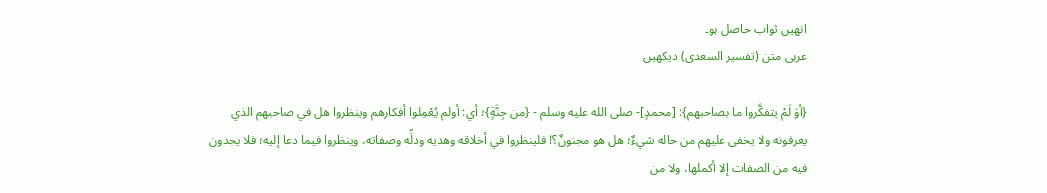انھیں ثواب حاصل ہو۔
عربی متن (تفسیر السعدی) دیکھیں

{أوَ لَمْ يتفكَّروا ما بصاحبهم}: [محمدٍ]- صلى الله عليه وسلم - {من جِنَّةٍ}؛ أي: أولم يُعْمِلوا أفكارهم وينظروا هل في صاحبهم الذي يعرفونه ولا يخفى عليهم من حاله شيءٌ؛ هل هو مجنونٌ؟! فلينظروا في أخلاقه وهديه ودلِّه وصفاته، وينظروا فيما دعا إليه؛ فلا يجدون فيه من الصفات إلا أكملها، ولا من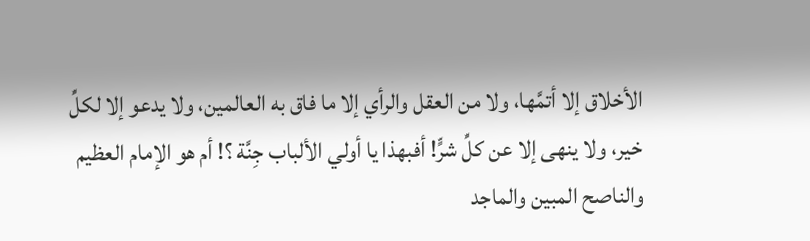الأخلاق إلا أتمَّها، ولا من العقل والرأي إلا ما فاق به العالمين، ولا يدعو إلا لكلِّ خير، ولا ينهى إلا عن كلِّ شرٍّ! أفبهذا يا أولي الألباب جِنَّة ؟! أم هو الإمام العظيم والناصح المبين والماجد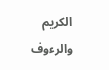الكريم والرءوف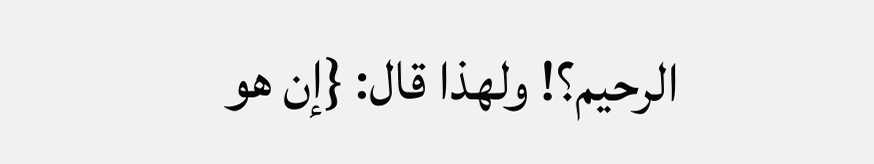الرحيم؟! ولهذا قال: {إن هو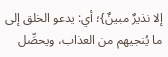إلا نذيرٌ مبينٌ}؛ أي: يدعو الخلق إلى ما يُنجيهم من العذاب، ويحصِّل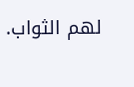لهم الثواب.